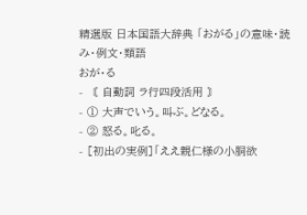精選版 日本国語大辞典 「おがる」の意味・読み・例文・類語
おが・る
- 〘 自動詞 ラ行四段活用 〙
- ① 大声でいう。叫ぶ。どなる。
- ② 怒る。叱る。
- [初出の実例]「ええ親仁様の小胴欲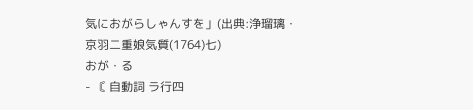気におがらしゃんすを」(出典:浄瑠璃・京羽二重娘気質(1764)七)
おが・る
- 〘 自動詞 ラ行四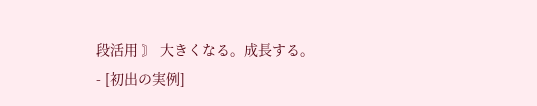段活用 〙 大きくなる。成長する。
- [初出の実例]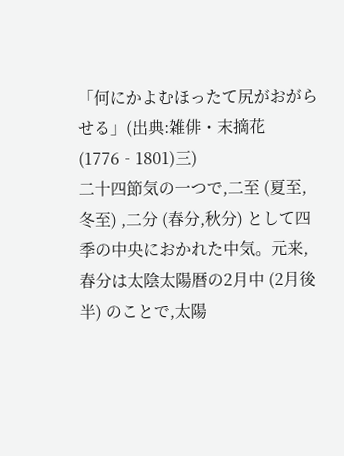「何にかよむほったて尻がおがらせる」(出典:雑俳・末摘花(1776‐1801)三)
二十四節気の一つで,二至 (夏至,冬至) ,二分 (春分,秋分) として四季の中央におかれた中気。元来,春分は太陰太陽暦の2月中 (2月後半) のことで,太陽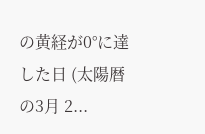の黄経が0°に達した日 (太陽暦の3月 2...